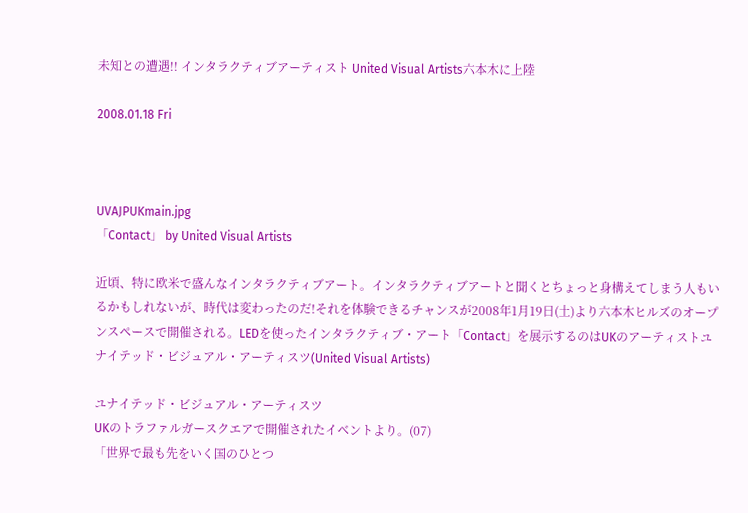未知との遭遇!! インタラクティブアーティスト United Visual Artists六本木に上陸

2008.01.18 Fri



UVAJPUKmain.jpg
「Contact」 by United Visual Artists

近頃、特に欧米で盛んなインタラクティブアート。インタラクティブアートと聞くとちょっと身構えてしまう人もいるかもしれないが、時代は変わったのだ!それを体験できるチャンスが2008年1月19日(土)より六本木ヒルズのオープンスペースで開催される。LEDを使ったインタラクティブ・アート「Contact」を展示するのはUKのアーティストユナイテッド・ビジュアル・アーティスツ(United Visual Artists)

ユナイテッド・ビジュアル・アーティスツ
UKのトラファルガースクエアで開催されたイベントより。(07)
「世界で最も先をいく国のひとつ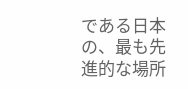である日本の、最も先進的な場所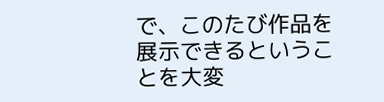で、このたび作品を展示できるということを大変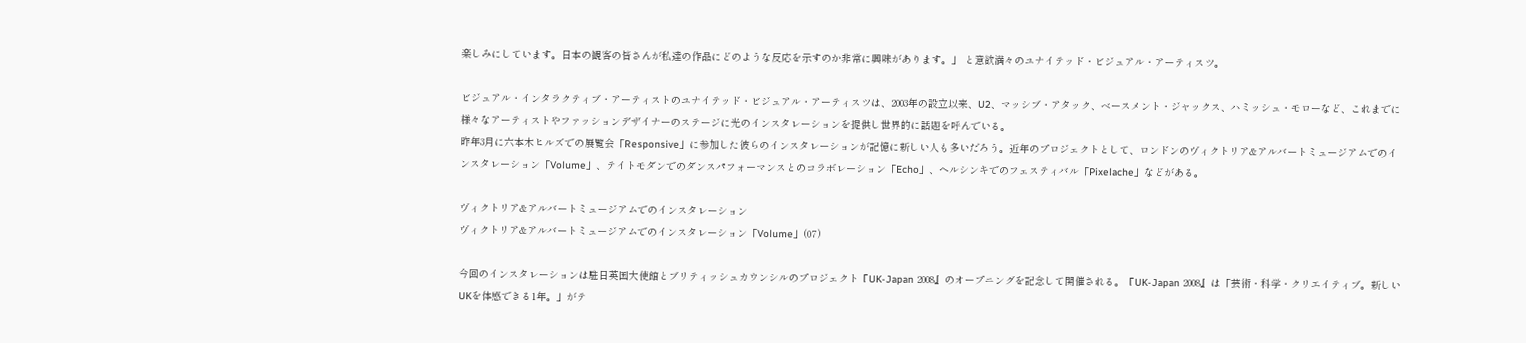楽しみにしています。日本の観客の皆さんが私達の作品にどのような反応を示すのか非常に興味があります。」 と意欲満々のユナイテッド・ビジュアル・アーティスツ。

ビジュアル・インタラクティブ・アーティストのユナイテッド・ビジュアル・アーティスツは、2003年の設立以来、U2、マッシブ・アタック、ベースメント・ジャックス、ハミッシュ・モローなど、これまでに様々なアーティストやファッションデザイナーのステージに光のインスタレーションを提供し世界的に話題を呼んでいる。
昨年3月に六本木ヒルズでの展覧会「Responsive」に参加した彼らのインスタレーションが記憶に新しい人も多いだろう。近年のプロジェクトとして、ロンドンのヴィクトリア&アルバートミュージアムでのインスタレーション「Volume」、テイトモダンでのダンスパフォーマンスとのコラボレーション「Echo」、ヘルシンキでのフェスティバル「Pixelache」などがある。

ヴィクトリア&アルバートミュージアムでのインスタレーション
ヴィクトリア&アルバートミュージアムでのインスタレーション「Volume」(07)

今回のインスタレーションは駐日英国大使館とブリティッシュカウンシルのプロジェクト『UK-Japan 2008』のオープニングを記念して開催される。『UK‐Japan 2008』は「芸術・科学・クリエイティブ。新しいUKを体感できる1年。」がテ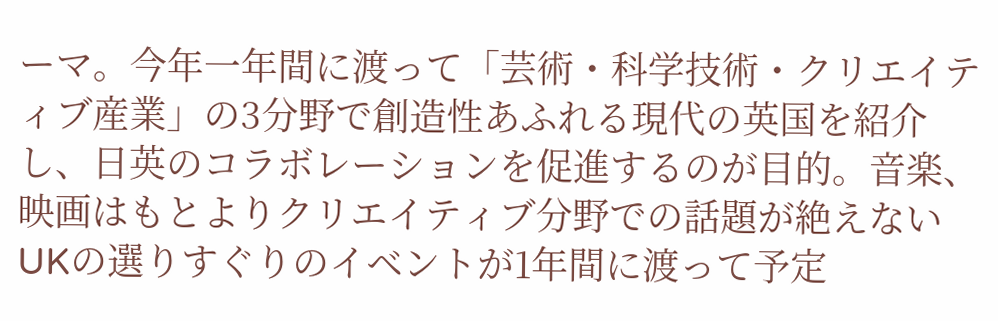ーマ。今年一年間に渡って「芸術・科学技術・クリエイティブ産業」の3分野で創造性あふれる現代の英国を紹介し、日英のコラボレーションを促進するのが目的。音楽、映画はもとよりクリエイティブ分野での話題が絶えないUKの選りすぐりのイベントが1年間に渡って予定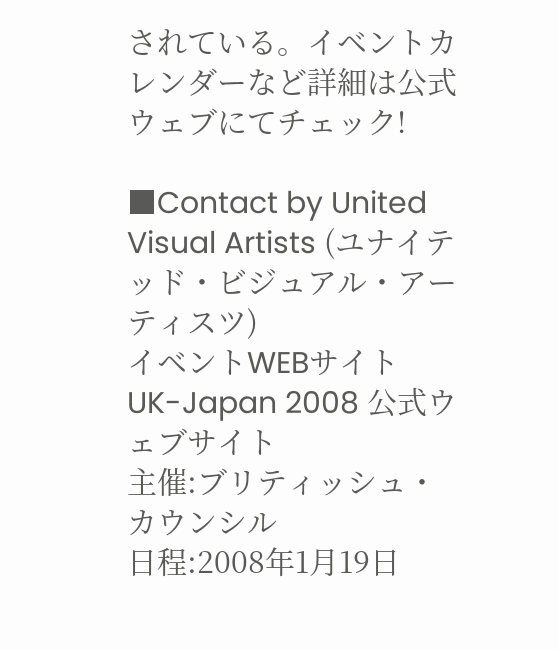されている。イベントカレンダーなど詳細は公式ウェブにてチェック!

■Contact by United Visual Artists (ユナイテッド・ビジュアル・アーティスツ)
イベントWEBサイト
UK-Japan 2008 公式ウェブサイト
主催:ブリティッシュ・カウンシル
日程:2008年1月19日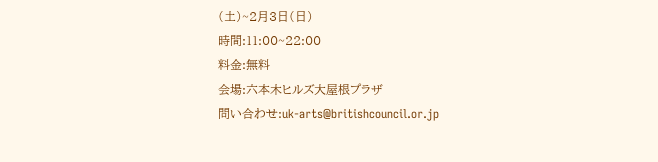(土)~2月3日(日)
時間:11:00~22:00
料金:無料
会場:六本木ヒルズ大屋根プラザ
問い合わせ:uk-arts@britishcouncil.or.jp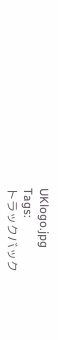UKlogo.jpg
Tags:
トラックバック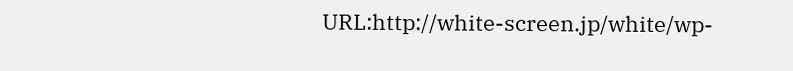URL:http://white-screen.jp/white/wp-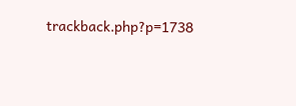trackback.php?p=1738